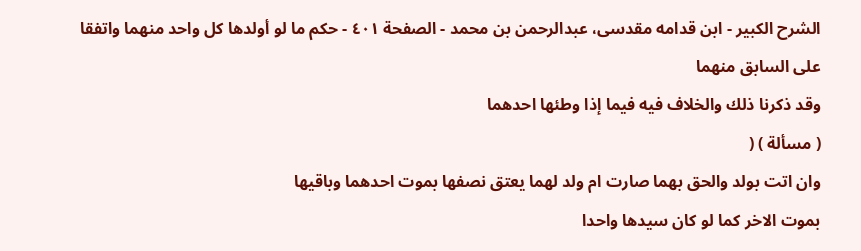الشرح الکبير - ابن قدامه مقدسی، عبدالرحمن بن محمد - الصفحة ٤٠١ - حكم ما لو أولدها كل واحد منهما واتفقا على السابق منهما
وقد ذكرنا ذلك والخلاف فيه فيما إذا وطئها احدهما
( مسألة ) (
وان اتت بولد والحق بهما صارت ام ولد لهما يعتق نصفها بموت احدهما وباقيها
بموت الاخر كما لو كان سيدها واحدا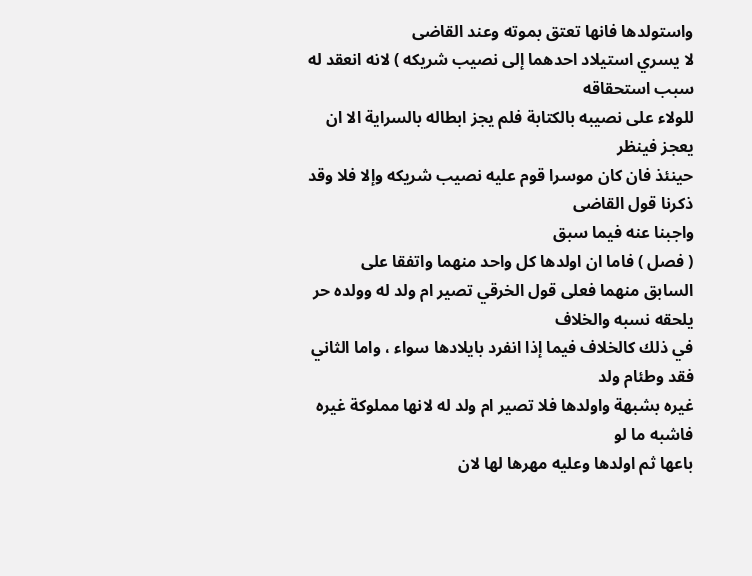واستولدها فانها تعتق بموته وعند القاضى
لا يسري استيلاد احدهما إلى نصيب شريكه ) لانه انعقد له سبب استحقاقه
للولاء على نصيبه بالكتابة فلم يجز ابطاله بالسراية الا ان يعجز فينظر
حينئذ فان كان موسرا قوم عليه نصيب شريكه وإلا فلا وقد ذكرنا قول القاضى
واجبنا عنه فيما سبق
( فصل ) فاما ان اولدها كل واحد منهما واتفقا على
السابق منهما فعلى قول الخرقي تصير ام ولد له وولده حر يلحقه نسبه والخلاف
في ذلك كالخلاف فيما إذا انفرد بايلادها سواء ، واما الثاني فقد وطئام ولد
غيره بشبهة واولدها فلا تصير ام ولد له لانها مملوكة غيره فاشبه ما لو
باعها ثم اولدها وعليه مهرها لها لان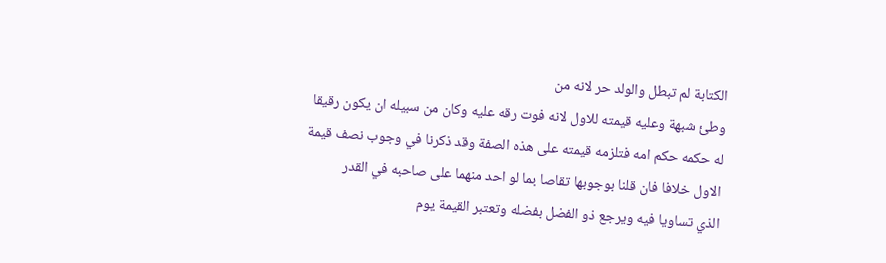الكتابة لم تبطل والولد حر لانه من
وطئ شبهة وعليه قيمته للاول لانه فوت رقه عليه وكان من سبيله ان يكون رقيقا
له حكمه حكم امه فتلزمه قيمته على هذه الصفة وقد ذكرنا في وجوب نصف قيمة
الاول خلافا فان قلنا بوجوبها تقاصا بما لو احد منهما على صاحبه في القدر
الذي تساويا فيه ويرجع ذو الفضل بفضله وتعتبر القيمة يوم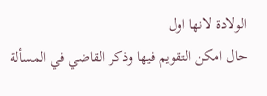الولادة لانها اول
حال امكن التقويم فيها وذكر القاضي في المسألة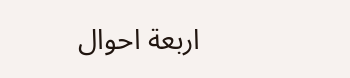اربعة احوال